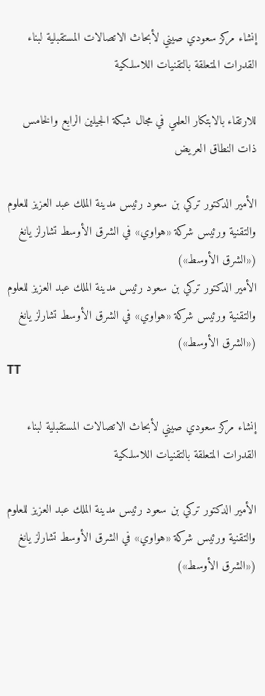إنشاء مركز سعودي صيني لأبحاث الاتصالات المستقبلية لبناء القدرات المتعلقة بالتقنيات اللاسلكية

للارتقاء بالابتكار العلمي في مجال شبكة الجيلين الرابع والخامس ذات النطاق العريض

الأمير الدكتور تركي بن سعود رئيس مدينة الملك عبد العزيز للعلوم والتقنية ورئيس شركة «هواوي» في الشرق الأوسط تشارلز يانغ («الشرق الأوسط»)
الأمير الدكتور تركي بن سعود رئيس مدينة الملك عبد العزيز للعلوم والتقنية ورئيس شركة «هواوي» في الشرق الأوسط تشارلز يانغ («الشرق الأوسط»)
TT

إنشاء مركز سعودي صيني لأبحاث الاتصالات المستقبلية لبناء القدرات المتعلقة بالتقنيات اللاسلكية

الأمير الدكتور تركي بن سعود رئيس مدينة الملك عبد العزيز للعلوم والتقنية ورئيس شركة «هواوي» في الشرق الأوسط تشارلز يانغ («الشرق الأوسط»)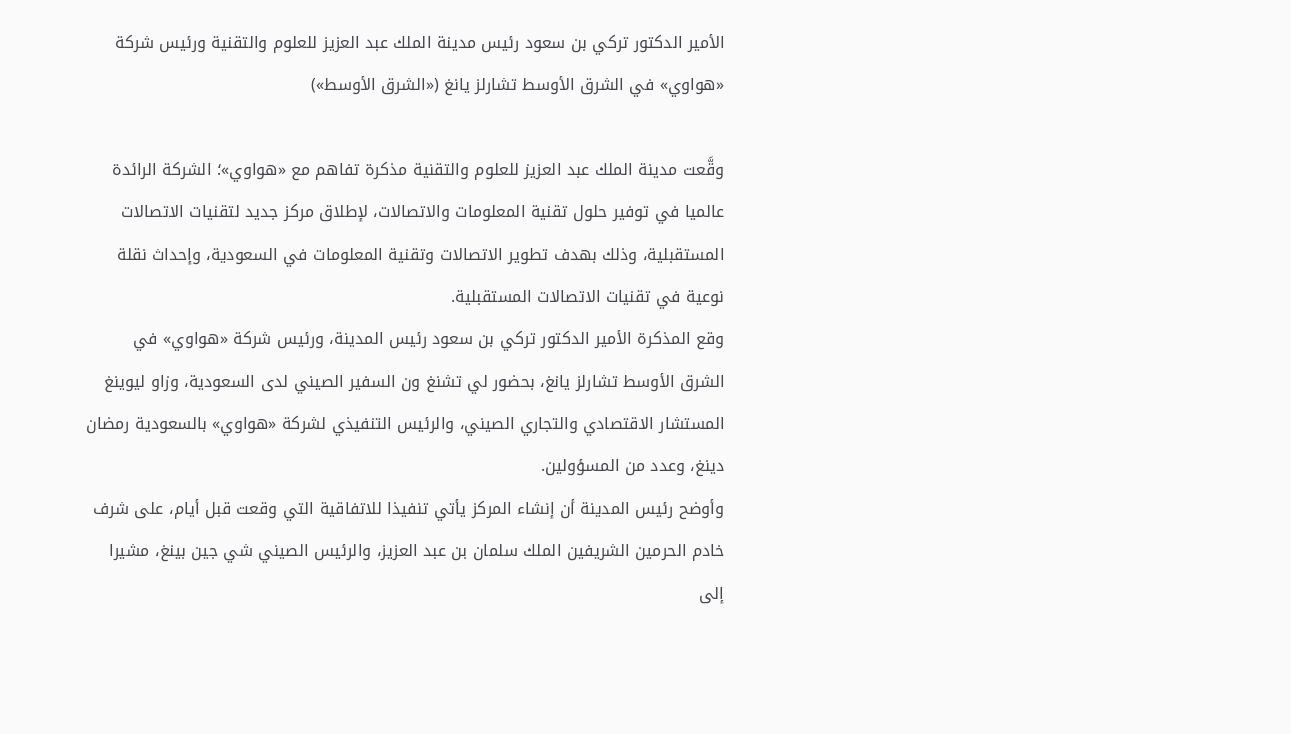الأمير الدكتور تركي بن سعود رئيس مدينة الملك عبد العزيز للعلوم والتقنية ورئيس شركة «هواوي» في الشرق الأوسط تشارلز يانغ («الشرق الأوسط»)

وقَّعت مدينة الملك عبد العزيز للعلوم والتقنية مذكرة تفاهم مع «هواوي»؛ الشركة الرائدة عالميا في توفير حلول تقنية المعلومات والاتصالات، لإطلاق مركز جديد لتقنيات الاتصالات المستقبلية، وذلك بهدف تطوير الاتصالات وتقنية المعلومات في السعودية، وإحداث نقلة نوعية في تقنيات الاتصالات المستقبلية.
وقع المذكرة الأمير الدكتور تركي بن سعود رئيس المدينة، ورئيس شركة «هواوي» في الشرق الأوسط تشارلز يانغ، بحضور لي تشنغ ون السفير الصيني لدى السعودية، وزاو ليوينغ المستشار الاقتصادي والتجاري الصيني، والرئيس التنفيذي لشركة «هواوي» بالسعودية رمضان دينغ، وعدد من المسؤولين.
وأوضح رئيس المدينة أن إنشاء المركز يأتي تنفيذا للاتفاقية التي وقعت قبل أيام، على شرف خادم الحرمين الشريفين الملك سلمان بن عبد العزيز، والرئيس الصيني شي جين بينغ، مشيرا إلى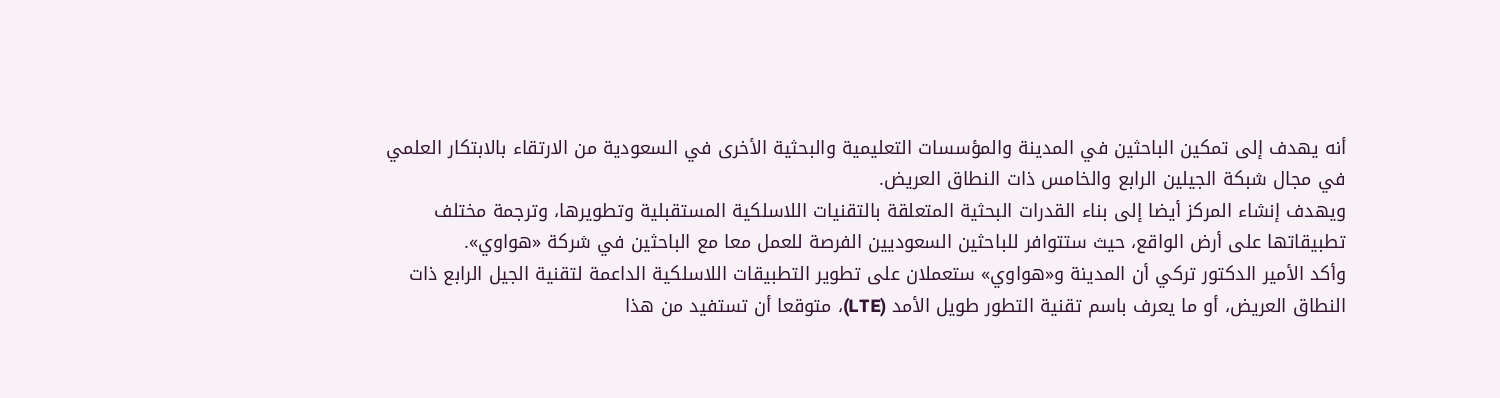أنه يهدف إلى تمكين الباحثين في المدينة والمؤسسات التعليمية والبحثية الأخرى في السعودية من الارتقاء بالابتكار العلمي في مجال شبكة الجيلين الرابع والخامس ذات النطاق العريض.
ويهدف إنشاء المركز أيضا إلى بناء القدرات البحثية المتعلقة بالتقنيات اللاسلكية المستقبلية وتطويرها، وترجمة مختلف تطبيقاتها على أرض الواقع، حيث ستتوافر للباحثين السعوديين الفرصة للعمل معا مع الباحثين في شركة «هواوي».
وأكد الأمير الدكتور تركي أن المدينة و«هواوي» ستعملان على تطوير التطبيقات اللاسلكية الداعمة لتقنية الجيل الرابع ذات النطاق العريض، أو ما يعرف باسم تقنية التطور طويل الأمد (LTE)، متوقعا أن تستفيد من هذا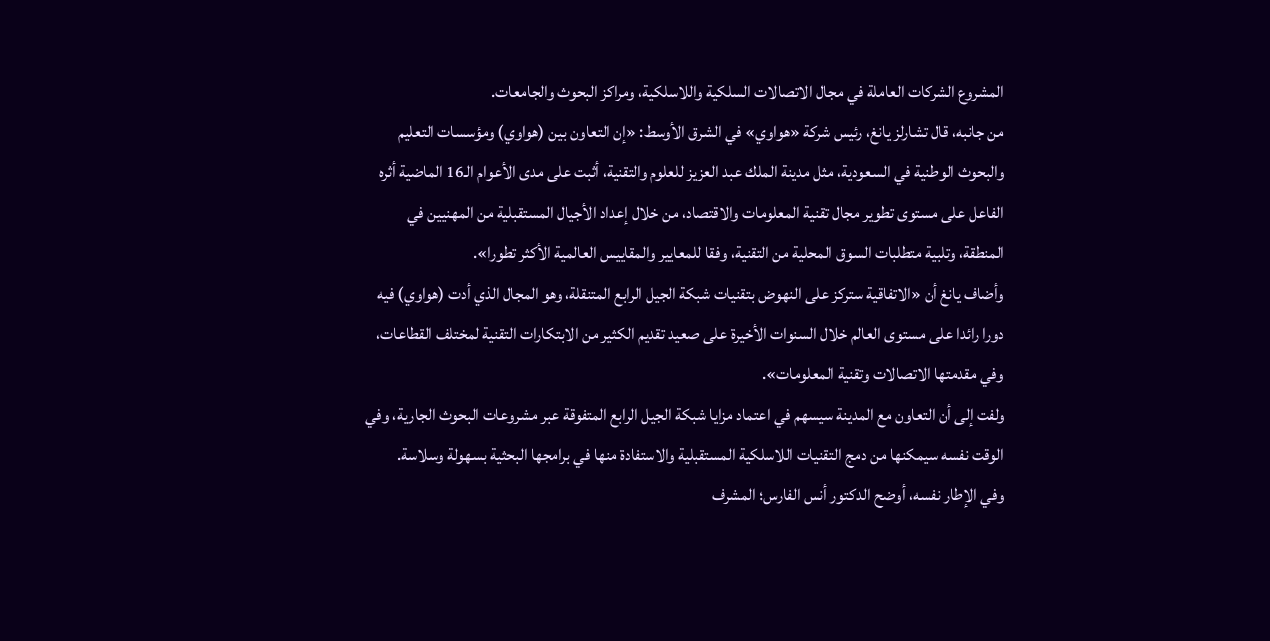المشروع الشركات العاملة في مجال الاتصالات السلكية واللاسلكية، ومراكز البحوث والجامعات.
من جانبه، قال تشارلز يانغ، رئيس شركة «هواوي» في الشرق الأوسط: «إن التعاون بين (هواوي) ومؤسسات التعليم والبحوث الوطنية في السعودية، مثل مدينة الملك عبد العزيز للعلوم والتقنية، أثبت على مدى الأعوام الـ16 الماضية أثره الفاعل على مستوى تطوير مجال تقنية المعلومات والاقتصاد، من خلال إعداد الأجيال المستقبلية من المهنيين في المنطقة، وتلبية متطلبات السوق المحلية من التقنية، وفقا للمعايير والمقاييس العالمية الأكثر تطورا».
وأضاف يانغ أن «الاتفاقية ستركز على النهوض بتقنيات شبكة الجيل الرابع المتنقلة، وهو المجال الذي أدت (هواوي) فيه دورا رائدا على مستوى العالم خلال السنوات الأخيرة على صعيد تقديم الكثير من الابتكارات التقنية لمختلف القطاعات، وفي مقدمتها الاتصالات وتقنية المعلومات».
ولفت إلى أن التعاون مع المدينة سيسهم في اعتماد مزايا شبكة الجيل الرابع المتفوقة عبر مشروعات البحوث الجارية، وفي الوقت نفسه سيمكنها من دمج التقنيات اللاسلكية المستقبلية والاستفادة منها في برامجها البحثية بسهولة وسلاسة.
وفي الإطار نفسه، أوضح الدكتور أنس الفارس؛ المشرف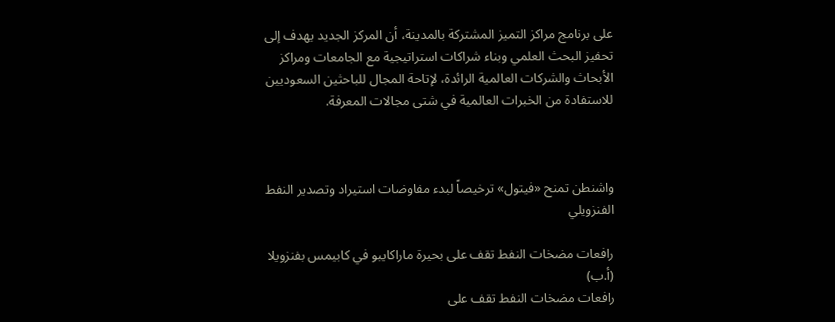على برنامج مراكز التميز المشتركة بالمدينة، أن المركز الجديد يهدف إلى تحفيز البحث العلمي وبناء شراكات استراتيجية مع الجامعات ومراكز الأبحاث والشركات العالمية الرائدة، لإتاحة المجال للباحثين السعوديين للاستفادة من الخبرات العالمية في شتى مجالات المعرفة.



واشنطن تمنح «فيتول» ترخيصاً لبدء مفاوضات استيراد وتصدير النفط الفنزويلي

رافعات مضخات النفط تقف على بحيرة ماراكايبو في كابيمس بفنزويلا (أ.ب)
رافعات مضخات النفط تقف على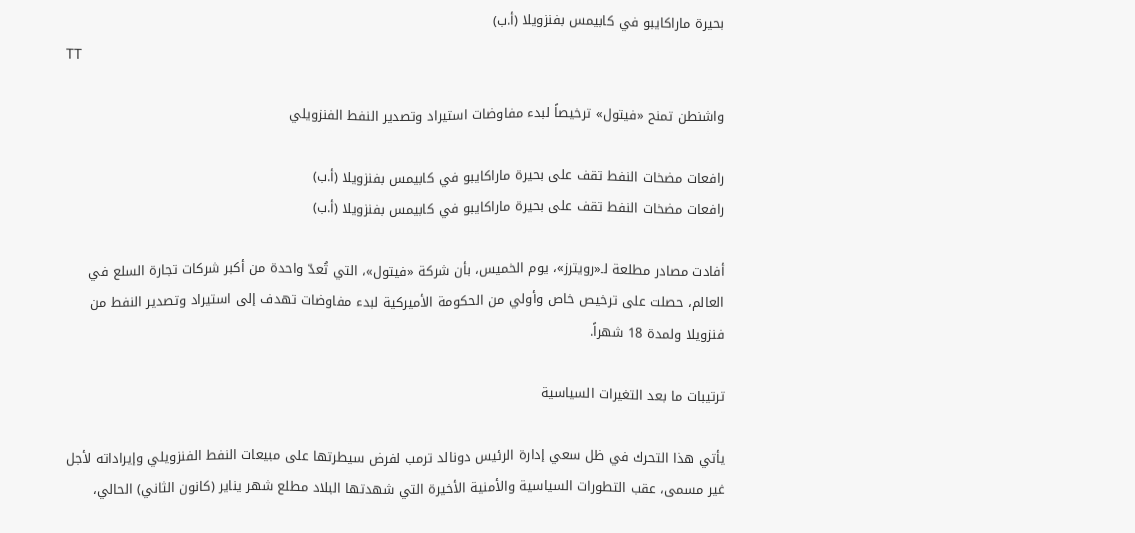بحيرة ماراكايبو في كابيمس بفنزويلا (أ.ب)
TT

واشنطن تمنح «فيتول» ترخيصاً لبدء مفاوضات استيراد وتصدير النفط الفنزويلي

رافعات مضخات النفط تقف على بحيرة ماراكايبو في كابيمس بفنزويلا (أ.ب)
رافعات مضخات النفط تقف على بحيرة ماراكايبو في كابيمس بفنزويلا (أ.ب)

أفادت مصادر مطلعة لـ«رويترز»، يوم الخميس، بأن شركة «فيتول»، التي تُعدّ واحدة من أكبر شركات تجارة السلع في العالم، حصلت على ترخيص خاص وأولي من الحكومة الأميركية لبدء مفاوضات تهدف إلى استيراد وتصدير النفط من فنزويلا ولمدة 18 شهراً.

ترتيبات ما بعد التغيرات السياسية

يأتي هذا التحرك في ظل سعي إدارة الرئيس دونالد ترمب لفرض سيطرتها على مبيعات النفط الفنزويلي وإيراداته لأجل غير مسمى، عقب التطورات السياسية والأمنية الأخيرة التي شهدتها البلاد مطلع شهر يناير (كانون الثاني) الحالي،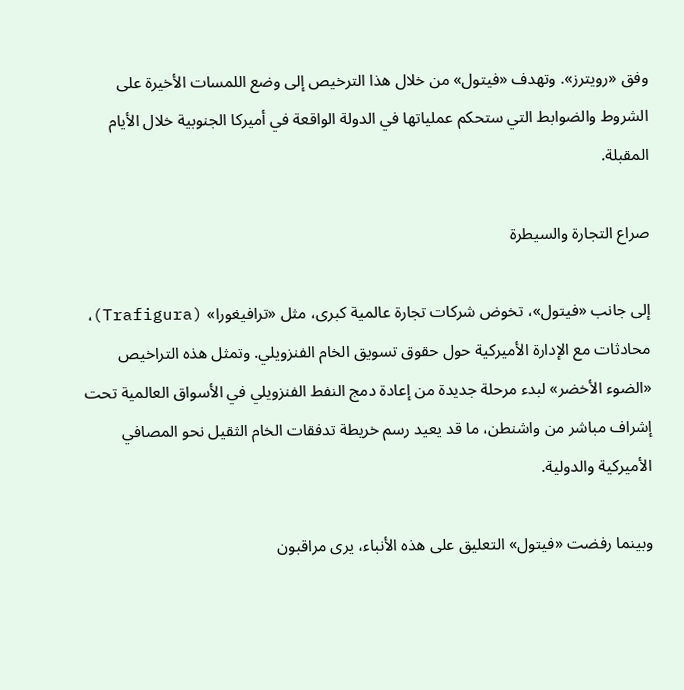وفق «رويترز». وتهدف «فيتول» من خلال هذا الترخيص إلى وضع اللمسات الأخيرة على الشروط والضوابط التي ستحكم عملياتها في الدولة الواقعة في أميركا الجنوبية خلال الأيام المقبلة.

صراع التجارة والسيطرة

إلى جانب «فيتول»، تخوض شركات تجارة عالمية كبرى، مثل «ترافيغورا» (Trafigura)، محادثات مع الإدارة الأميركية حول حقوق تسويق الخام الفنزويلي. وتمثل هذه التراخيص «الضوء الأخضر» لبدء مرحلة جديدة من إعادة دمج النفط الفنزويلي في الأسواق العالمية تحت إشراف مباشر من واشنطن، ما قد يعيد رسم خريطة تدفقات الخام الثقيل نحو المصافي الأميركية والدولية.

وبينما رفضت «فيتول» التعليق على هذه الأنباء، يرى مراقبون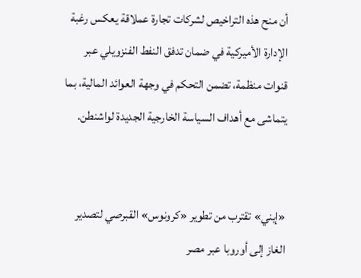أن منح هذه التراخيص لشركات تجارة عملاقة يعكس رغبة الإدارة الأميركية في ضمان تدفق النفط الفنزويلي عبر قنوات منظمة، تضمن التحكم في وجهة العوائد المالية، بما يتماشى مع أهداف السياسة الخارجية الجديدة لواشنطن.


«إيني» تقترب من تطوير «كرونوس» القبرصي لتصدير الغاز إلى أوروبا عبر مصر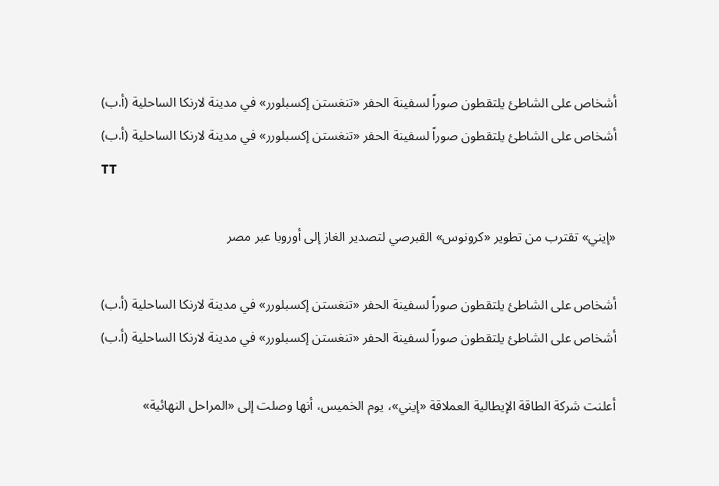أشخاص على الشاطئ يلتقطون صوراً لسفينة الحفر «تنغستن إكسبلورر» في مدينة لارنكا الساحلية (أ.ب)
أشخاص على الشاطئ يلتقطون صوراً لسفينة الحفر «تنغستن إكسبلورر» في مدينة لارنكا الساحلية (أ.ب)
TT

«إيني» تقترب من تطوير «كرونوس» القبرصي لتصدير الغاز إلى أوروبا عبر مصر

أشخاص على الشاطئ يلتقطون صوراً لسفينة الحفر «تنغستن إكسبلورر» في مدينة لارنكا الساحلية (أ.ب)
أشخاص على الشاطئ يلتقطون صوراً لسفينة الحفر «تنغستن إكسبلورر» في مدينة لارنكا الساحلية (أ.ب)

أعلنت شركة الطاقة الإيطالية العملاقة «إيني»، يوم الخميس، أنها وصلت إلى «المراحل النهائية»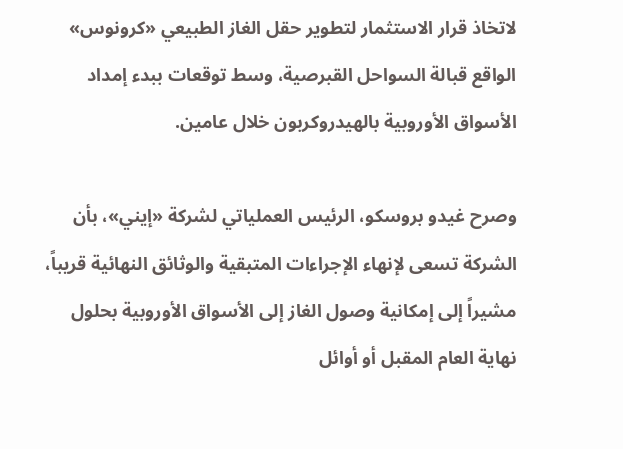لاتخاذ قرار الاستثمار لتطوير حقل الغاز الطبيعي «كرونوس» الواقع قبالة السواحل القبرصية، وسط توقعات ببدء إمداد الأسواق الأوروبية بالهيدروكربون خلال عامين.

وصرح غيدو بروسكو، الرئيس العملياتي لشركة «إيني»، بأن الشركة تسعى لإنهاء الإجراءات المتبقية والوثائق النهائية قريباً، مشيراً إلى إمكانية وصول الغاز إلى الأسواق الأوروبية بحلول نهاية العام المقبل أو أوائل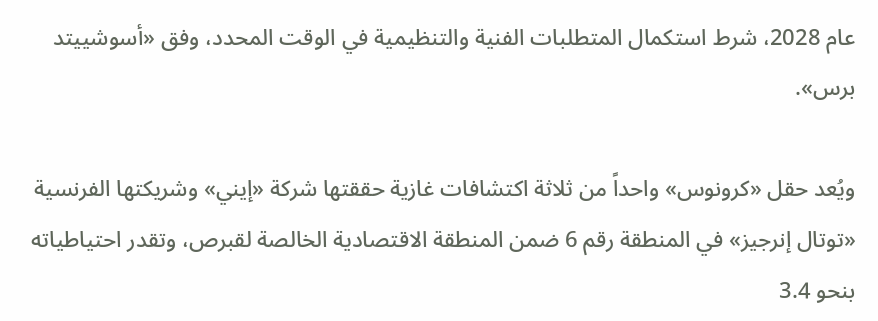عام 2028، شرط استكمال المتطلبات الفنية والتنظيمية في الوقت المحدد، وفق «أسوشييتد برس».

ويُعد حقل «كرونوس» واحداً من ثلاثة اكتشافات غازية حققتها شركة «إيني» وشريكتها الفرنسية «توتال إنرجيز» في المنطقة رقم 6 ضمن المنطقة الاقتصادية الخالصة لقبرص، وتقدر احتياطياته بنحو 3.4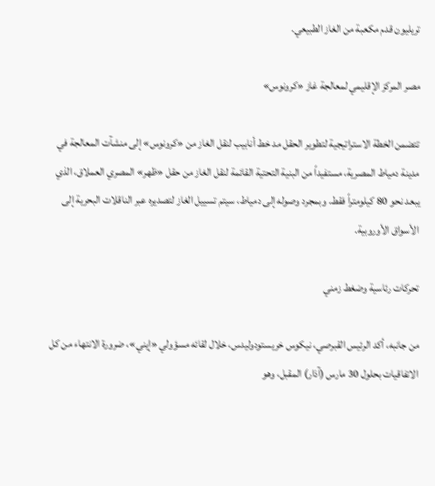تريليون قدم مكعبة من الغاز الطبيعي.

مصر المركز الإقليمي لمعالجة غاز «كرونوس»

تتضمن الخطة الاستراتيجية لتطوير الحقل مد خط أنابيب لنقل الغاز من «كرونوس» إلى منشآت المعالجة في مدينة دمياط المصرية، مستفيداً من البنية التحتية القائمة لنقل الغاز من حقل «ظهر» المصري العملاق، الذي يبعد نحو 80 كيلومتراً فقط. وبمجرد وصوله إلى دمياط، سيتم تسييل الغاز لتصديره عبر الناقلات البحرية إلى الأسواق الأوروبية.

تحركات رئاسية وضغط زمني

من جانبه، أكد الرئيس القبرصي، نيكوس خريستودوليدس، خلال لقائه مسؤولي «إيني»، ضرورة الانتهاء من كل الاتفاقيات بحلول 30 مارس (آذار) المقبل، وهو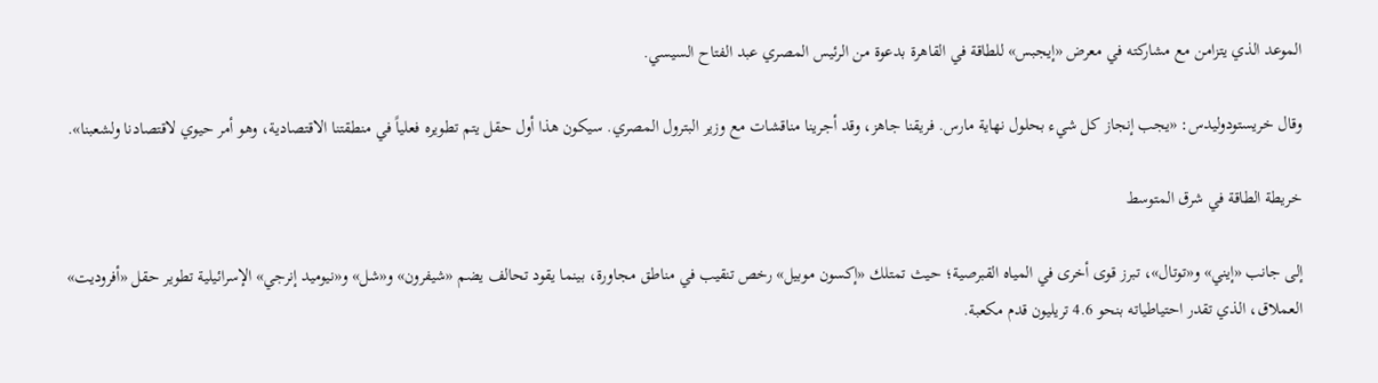الموعد الذي يتزامن مع مشاركته في معرض «إيجبس» للطاقة في القاهرة بدعوة من الرئيس المصري عبد الفتاح السيسي.

وقال خريستودوليدس: «يجب إنجاز كل شيء بحلول نهاية مارس. فريقنا جاهز، وقد أجرينا مناقشات مع وزير البترول المصري. سيكون هذا أول حقل يتم تطويره فعلياً في منطقتنا الاقتصادية، وهو أمر حيوي لاقتصادنا ولشعبنا».

خريطة الطاقة في شرق المتوسط

إلى جانب «إيني» و«توتال»، تبرز قوى أخرى في المياه القبرصية؛ حيث تمتلك «إكسون موبيل» رخص تنقيب في مناطق مجاورة، بينما يقود تحالف يضم «شيفرون» و«شل» و«نيوميد إنرجي» الإسرائيلية تطوير حقل «أفروديت» العملاق، الذي تقدر احتياطياته بنحو 4.6 تريليون قدم مكعبة.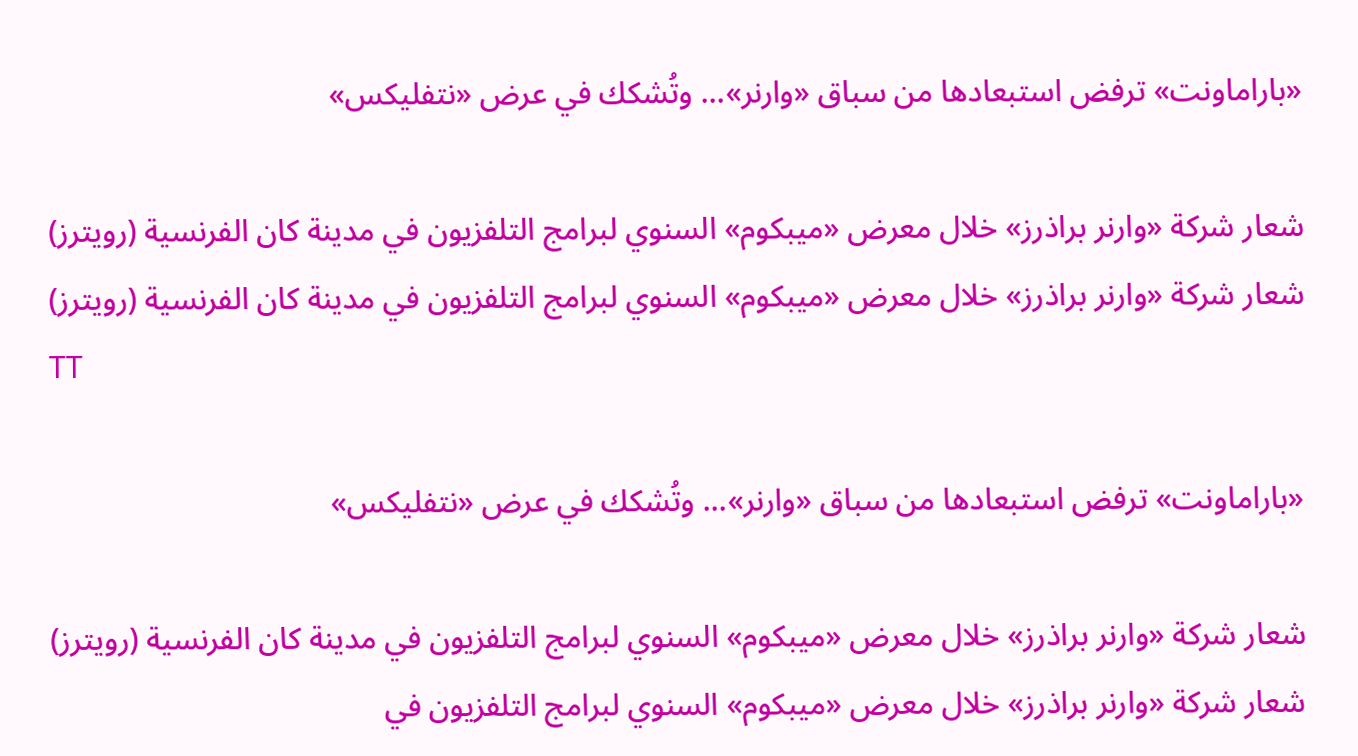«باراماونت» ترفض استبعادها من سباق «وارنر»... وتُشكك في عرض «نتفليكس»

شعار شركة «وارنر براذرز» خلال معرض «ميبكوم» السنوي لبرامج التلفزيون في مدينة كان الفرنسية (رويترز)
شعار شركة «وارنر براذرز» خلال معرض «ميبكوم» السنوي لبرامج التلفزيون في مدينة كان الفرنسية (رويترز)
TT

«باراماونت» ترفض استبعادها من سباق «وارنر»... وتُشكك في عرض «نتفليكس»

شعار شركة «وارنر براذرز» خلال معرض «ميبكوم» السنوي لبرامج التلفزيون في مدينة كان الفرنسية (رويترز)
شعار شركة «وارنر براذرز» خلال معرض «ميبكوم» السنوي لبرامج التلفزيون في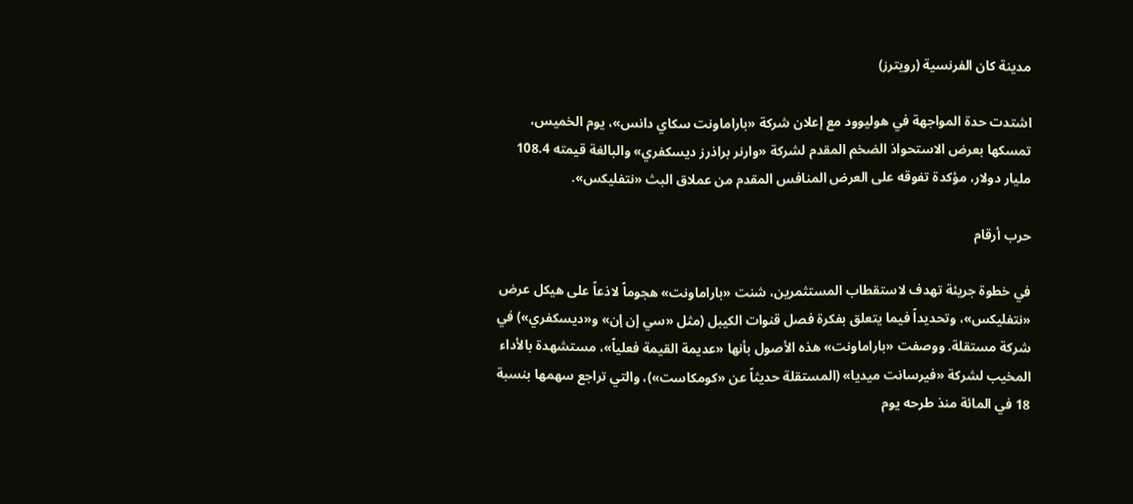مدينة كان الفرنسية (رويترز)

اشتدت حدة المواجهة في هوليوود مع إعلان شركة «باراماونت سكاي دانس»، يوم الخميس، تمسكها بعرض الاستحواذ الضخم المقدم لشركة «وارنر براذرز ديسكفري» والبالغة قيمته 108.4 مليار دولار، مؤكدة تفوقه على العرض المنافس المقدم من عملاق البث «نتفليكس».

حرب أرقام

في خطوة جريئة تهدف لاستقطاب المستثمرين، شنت «باراماونت» هجوماً لاذعاً على هيكل عرض «نتفليكس»، وتحديداً فيما يتعلق بفكرة فصل قنوات الكيبل (مثل «سي إن إن» و«ديسكفري») في شركة مستقلة. ووصفت «باراماونت» هذه الأصول بأنها «عديمة القيمة فعلياً»، مستشهدة بالأداء المخيب لشركة «فيرسانت ميديا» (المستقلة حديثاً عن «كومكاست»)، والتي تراجع سهمها بنسبة 18 في المائة منذ طرحه يوم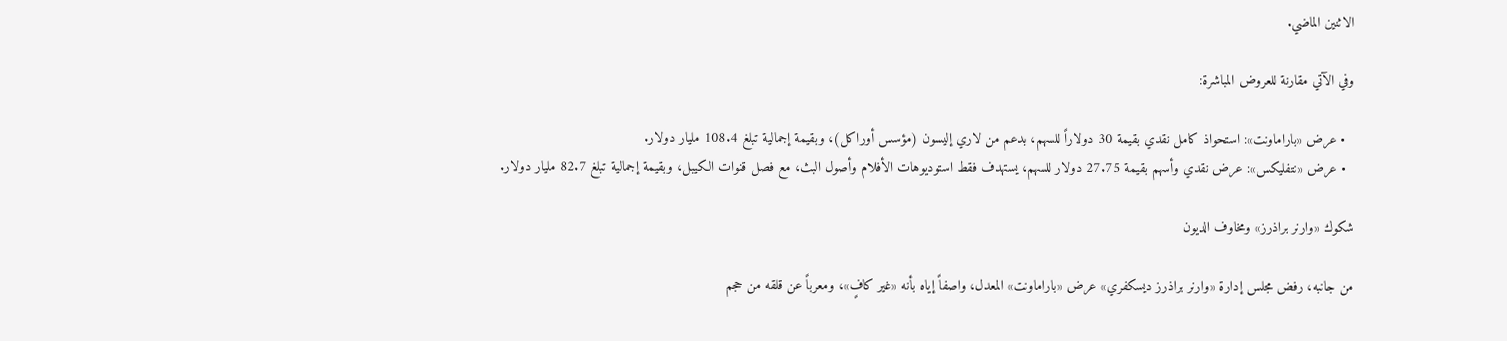الاثنين الماضي.

وفي الآتي مقارنة للعروض المباشرة:

  • عرض «باراماونت»: استحواذ كامل نقدي بقيمة 30 دولاراً للسهم، بدعم من لاري إليسون (مؤسس أوراكل)، وبقيمة إجمالية تبلغ 108.4 مليار دولار.
  • عرض «نتفليكس»: عرض نقدي وأسهم بقيمة 27.75 دولار للسهم، يستهدف فقط استوديوهات الأفلام وأصول البث، مع فصل قنوات الكيبل، وبقيمة إجمالية تبلغ 82.7 مليار دولار.

شكوك «وارنر براذرز» ومخاوف الديون

من جانبه، رفض مجلس إدارة «وارنر براذرز ديسكفري» عرض «باراماونت» المعدل، واصفاً إياه بأنه «غير كافٍ»، ومعرباً عن قلقه من حجم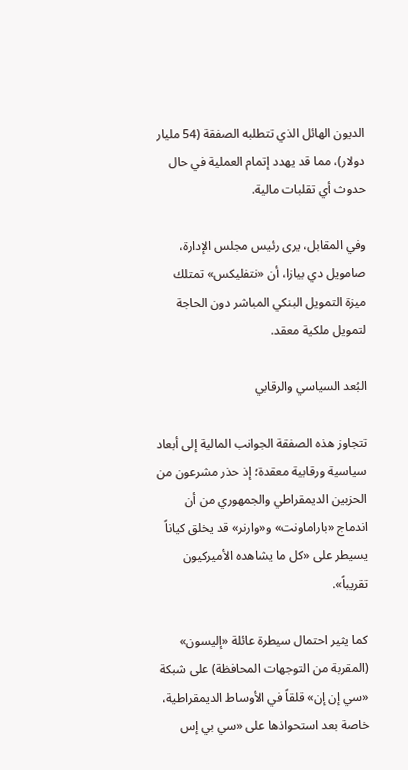الديون الهائل الذي تتطلبه الصفقة (54 مليار دولار)، مما قد يهدد إتمام العملية في حال حدوث أي تقلبات مالية.

وفي المقابل، يرى رئيس مجلس الإدارة، صامويل دي بيازا، أن «نتفليكس» تمتلك ميزة التمويل البنكي المباشر دون الحاجة لتمويل ملكية معقد.

البُعد السياسي والرقابي

تتجاوز هذه الصفقة الجوانب المالية إلى أبعاد سياسية ورقابية معقدة؛ إذ حذر مشرعون من الحزبين الديمقراطي والجمهوري من أن اندماج «باراماونت» و«وارنر» قد يخلق كياناً يسيطر على «كل ما يشاهده الأميركيون تقريباً».

كما يثير احتمال سيطرة عائلة «إليسون» (المقربة من التوجهات المحافظة) على شبكة «سي إن إن» قلقاً في الأوساط الديمقراطية، خاصة بعد استحواذها على «سي بي إس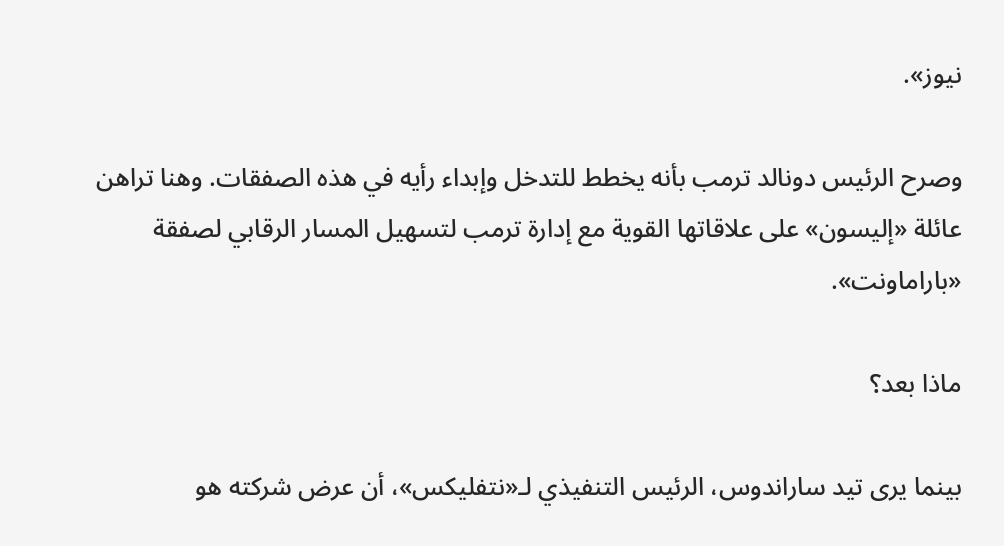نيوز».

وصرح الرئيس دونالد ترمب بأنه يخطط للتدخل وإبداء رأيه في هذه الصفقات. وهنا تراهن عائلة «إليسون» على علاقاتها القوية مع إدارة ترمب لتسهيل المسار الرقابي لصفقة «باراماونت».

ماذا بعد؟

بينما يرى تيد ساراندوس، الرئيس التنفيذي لـ«نتفليكس»، أن عرض شركته هو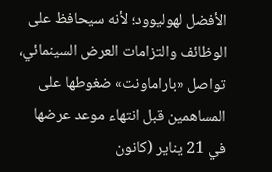الأفضل لهوليوود؛ لأنه سيحافظ على الوظائف والتزامات العرض السينمائي، تواصل «باراماونت» ضغوطها على المساهمين قبل انتهاء موعد عرضها في 21 يناير (كانون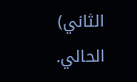الثاني) الحالي.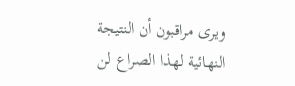ويرى مراقبون أن النتيجة النهائية لهذا الصراع لن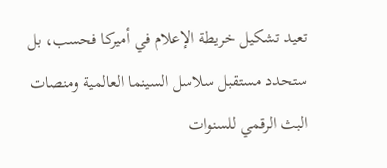تعيد تشكيل خريطة الإعلام في أميركا فحسب، بل ستحدد مستقبل سلاسل السينما العالمية ومنصات البث الرقمي للسنوات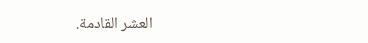العشر القادمة.